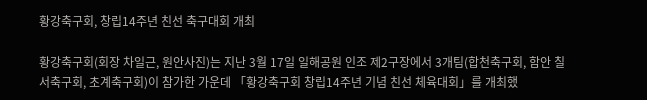황강축구회, 창립14주년 친선 축구대회 개최

황강축구회(회장 차일근, 원안사진)는 지난 3월 17일 일해공원 인조 제2구장에서 3개팀(합천축구회, 함안 칠서축구회, 초계축구회)이 참가한 가운데 「황강축구회 창립14주년 기념 친선 체육대회」를 개최했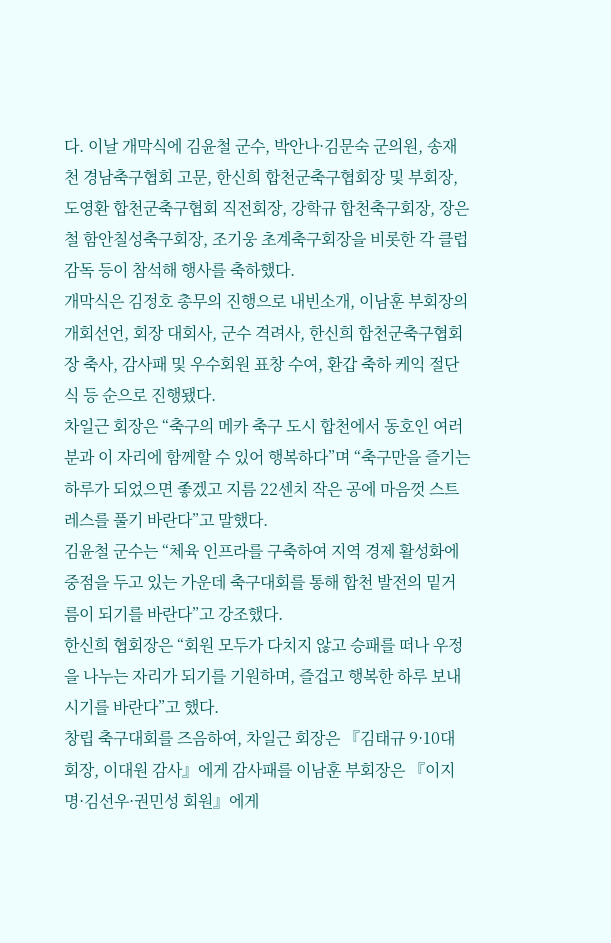다. 이날 개막식에 김윤철 군수, 박안나·김문숙 군의원, 송재천 경남축구협회 고문, 한신희 합천군축구협회장 및 부회장, 도영환 합천군축구협회 직전회장, 강학규 합천축구회장, 장은철 함안칠성축구회장, 조기웅 초계축구회장을 비롯한 각 클럽 감독 등이 참석해 행사를 축하했다.
개막식은 김정호 총무의 진행으로 내빈소개, 이남훈 부회장의 개회선언, 회장 대회사, 군수 격려사, 한신희 합천군축구협회장 축사, 감사패 및 우수회원 표창 수여, 환갑 축하 케익 절단식 등 순으로 진행됐다.
차일근 회장은 “축구의 메카 축구 도시 합천에서 동호인 여러분과 이 자리에 함께할 수 있어 행복하다”며 “축구만을 즐기는 하루가 되었으면 좋겠고 지름 22센치 작은 공에 마음껏 스트레스를 풀기 바란다”고 말했다.
김윤철 군수는 “체육 인프라를 구축하여 지역 경제 활성화에 중점을 두고 있는 가운데 축구대회를 통해 합천 발전의 밑거름이 되기를 바란다”고 강조했다.
한신희 협회장은 “회원 모두가 다치지 않고 승패를 떠나 우정을 나누는 자리가 되기를 기원하며, 즐겁고 행복한 하루 보내시기를 바란다”고 했다.
창립 축구대회를 즈음하여, 차일근 회장은 『김태규 9·10대 회장, 이대원 감사』에게 감사패를 이남훈 부회장은 『이지명·김선우·권민성 회원』에게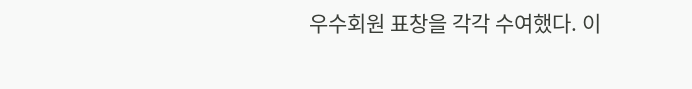우수회원 표창을 각각 수여했다. 이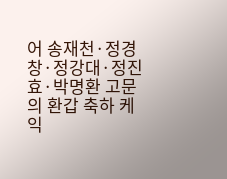어 송재천·정경창·정강대·정진효·박명환 고문의 환갑 축하 케익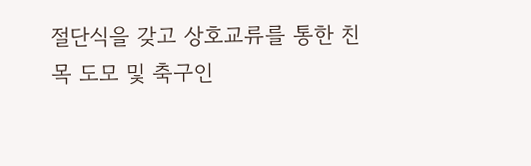절단식을 갖고 상호교류를 통한 친목 도모 및 축구인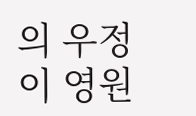의 우정이 영원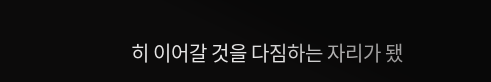히 이어갈 것을 다짐하는 자리가 됐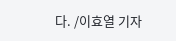다. /이효열 기자